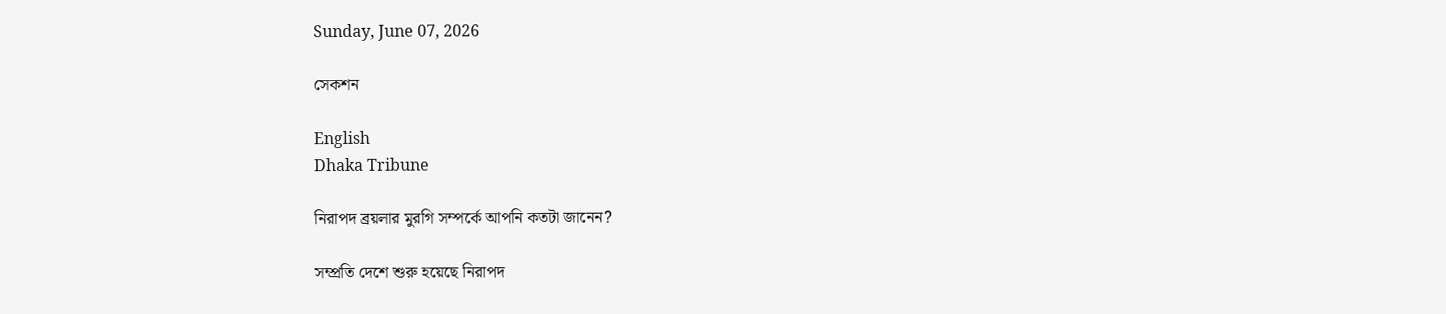Sunday, June 07, 2026

সেকশন

English
Dhaka Tribune

নিরাপদ ব্রয়লার মুরগি সম্পর্কে আপনি কতটা জানেন?

সম্প্রতি দেশে শুরু হয়েছে নিরাপদ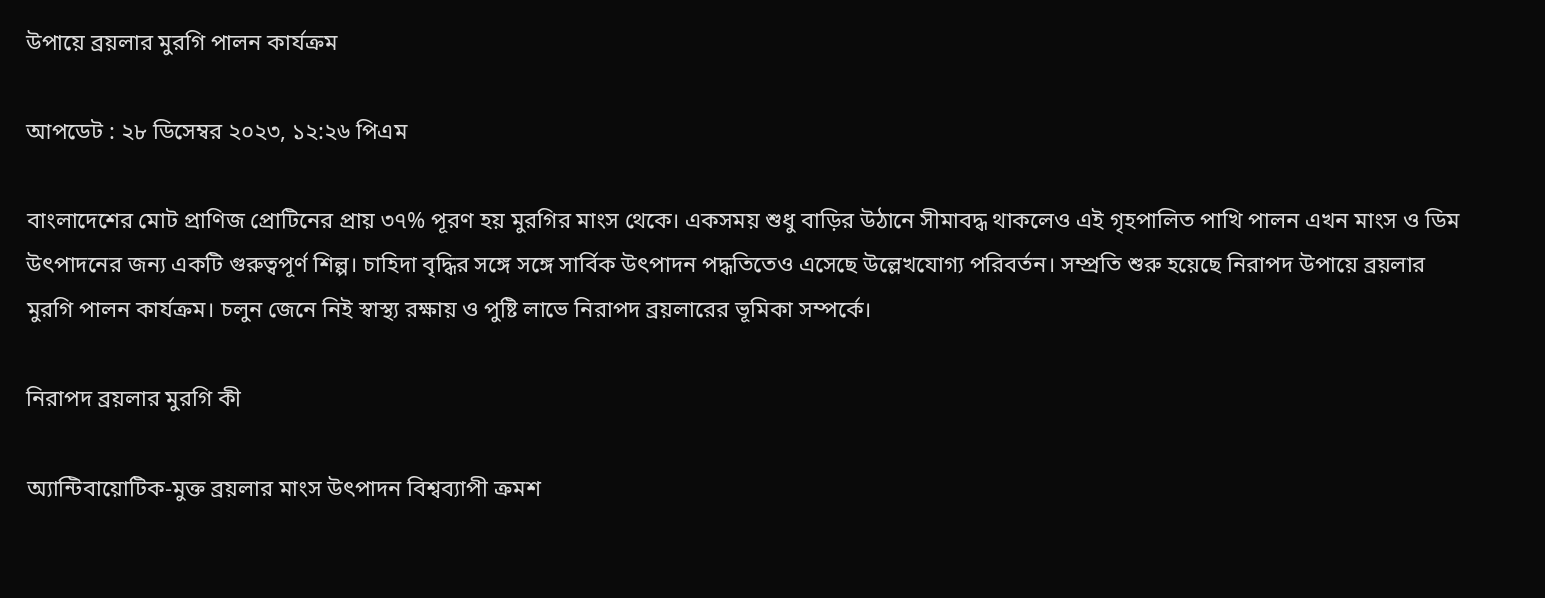উপায়ে ব্রয়লার মুরগি পালন কার্যক্রম

আপডেট : ২৮ ডিসেম্বর ২০২৩, ১২:২৬ পিএম

বাংলাদেশের মোট প্রাণিজ প্রোটিনের প্রায় ৩৭% পূরণ হয় মুরগির মাংস থেকে। একসময় শুধু বাড়ির উঠানে সীমাবদ্ধ থাকলেও এই গৃহপালিত পাখি পালন এখন মাংস ও ডিম উৎপাদনের জন্য একটি গুরুত্বপূর্ণ শিল্প। চাহিদা বৃদ্ধির সঙ্গে সঙ্গে সার্বিক উৎপাদন পদ্ধতিতেও এসেছে উল্লেখযোগ্য পরিবর্তন। সম্প্রতি শুরু হয়েছে নিরাপদ উপায়ে ব্রয়লার মুরগি পালন কার্যক্রম। চলুন জেনে নিই স্বাস্থ্য রক্ষায় ও পুষ্টি লাভে নিরাপদ ব্রয়লারের ভূমিকা সম্পর্কে।

নিরাপদ ব্রয়লার মুরগি কী

অ্যান্টিবায়োটিক-মুক্ত ব্রয়লার মাংস উৎপাদন বিশ্বব্যাপী ক্রমশ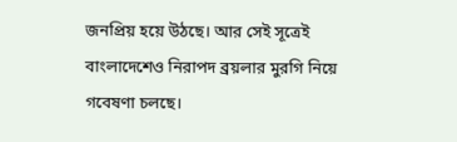জনপ্রিয় হয়ে উঠছে। আর সেই সূত্রেই বাংলাদেশেও নিরাপদ ব্রয়লার মুরগি নিয়ে গবেষণা চলছে।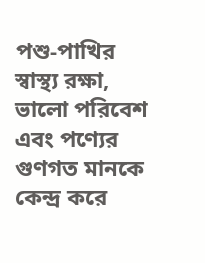পশু-পাখির স্বাস্থ্য রক্ষা, ভালো পরিবেশ এবং পণ্যের গুণগত মানকে কেন্দ্র করে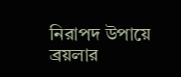নিরাপদ উপায়ে ব্রয়লার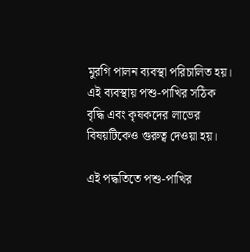মুরগি পালন ব্যবস্থা পরিচালিত হয়। এই ব্যবস্থায় পশু-পাখির সঠিক বৃদ্ধি এবং কৃষকদের লাভের বিষয়টিকেও গুরুত্ব দেওয়া হয়।

এই পদ্ধতিতে পশু-পাখির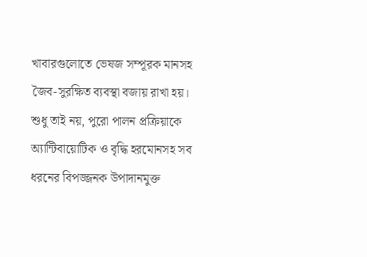খাবারগুলোতে ভেষজ সম্পূরক মানসহ জৈব-সুরক্ষিত ব্যবস্থা বজায় রাখা হয়। শুধু তাই নয়, পুরো পালন প্রক্রিয়াকে অ্যান্টিবায়োটিক ও বৃদ্ধি হরমোনসহ সব ধরনের বিপজ্জনক উপাদানমুক্ত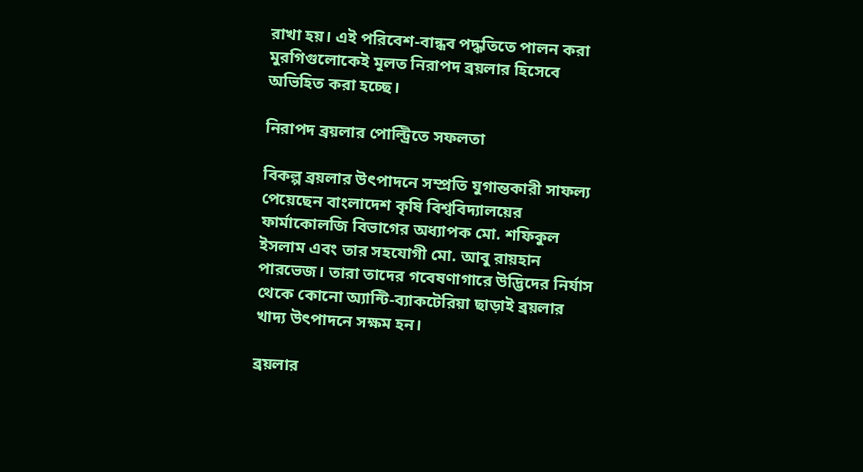রাখা হয়। এই পরিবেশ-বান্ধব পদ্ধতিতে পালন করা মুরগিগুলোকেই মূলত নিরাপদ ব্রয়লার হিসেবে অভিহিত করা হচ্ছে।

নিরাপদ ব্রয়লার পোল্ট্রিতে সফলতা

বিকল্প ব্রয়লার উৎপাদনে সম্প্রতি যুগান্তকারী সাফল্য পেয়েছেন বাংলাদেশ কৃষি বিশ্ববিদ্যালয়ের ফার্মাকোলজি বিভাগের অধ্যাপক মো. শফিকুল ইসলাম এবং তার সহযোগী মো. আবু রায়হান পারভেজ। তারা তাদের গবেষণাগারে উদ্ভিদের নির্যাস থেকে কোনো অ্যান্টি-ব্যাকটেরিয়া ছাড়াই ব্রয়লার খাদ্য উৎপাদনে সক্ষম হন।

ব্রয়লার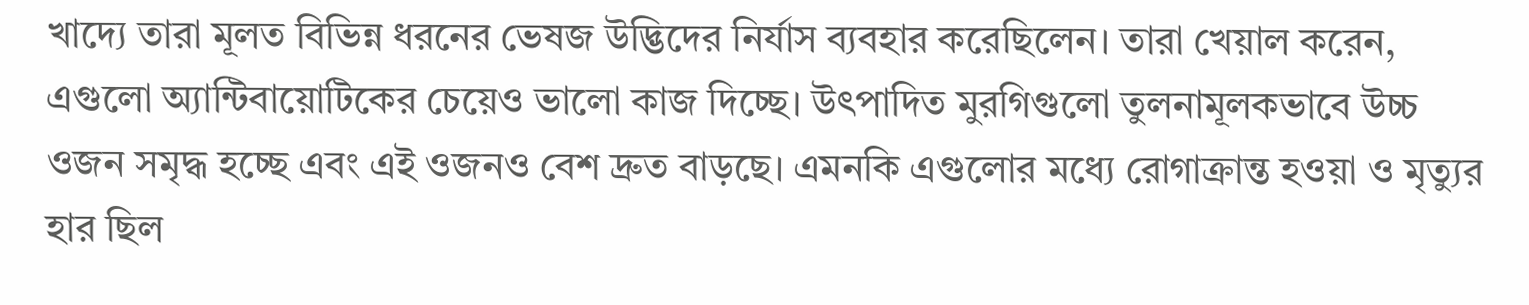খাদ্যে তারা মূলত বিভিন্ন ধরনের ভেষজ উদ্ভিদের নির্যাস ব্যবহার করেছিলেন। তারা খেয়াল করেন, এগুলো অ্যান্টিবায়োটিকের চেয়েও ভালো কাজ দিচ্ছে। উৎপাদিত মুরগিগুলো তুলনামূলকভাবে উচ্চ ওজন সমৃদ্ধ হচ্ছে এবং এই ওজনও বেশ দ্রুত বাড়ছে। এমনকি এগুলোর মধ্যে রোগাক্রান্ত হওয়া ও মৃত্যুর হার ছিল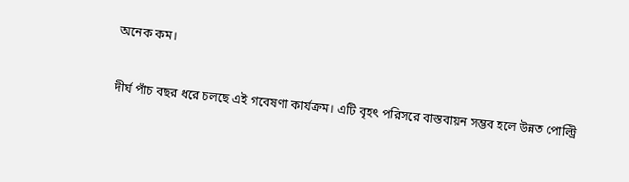অনেক কম।

দীর্ঘ পাঁচ বছর ধরে চলছে এই গবেষণা কার্যক্রম। এটি বৃহৎ পরিসরে বাস্তবায়ন সম্ভব হলে উন্নত পোল্ট্রি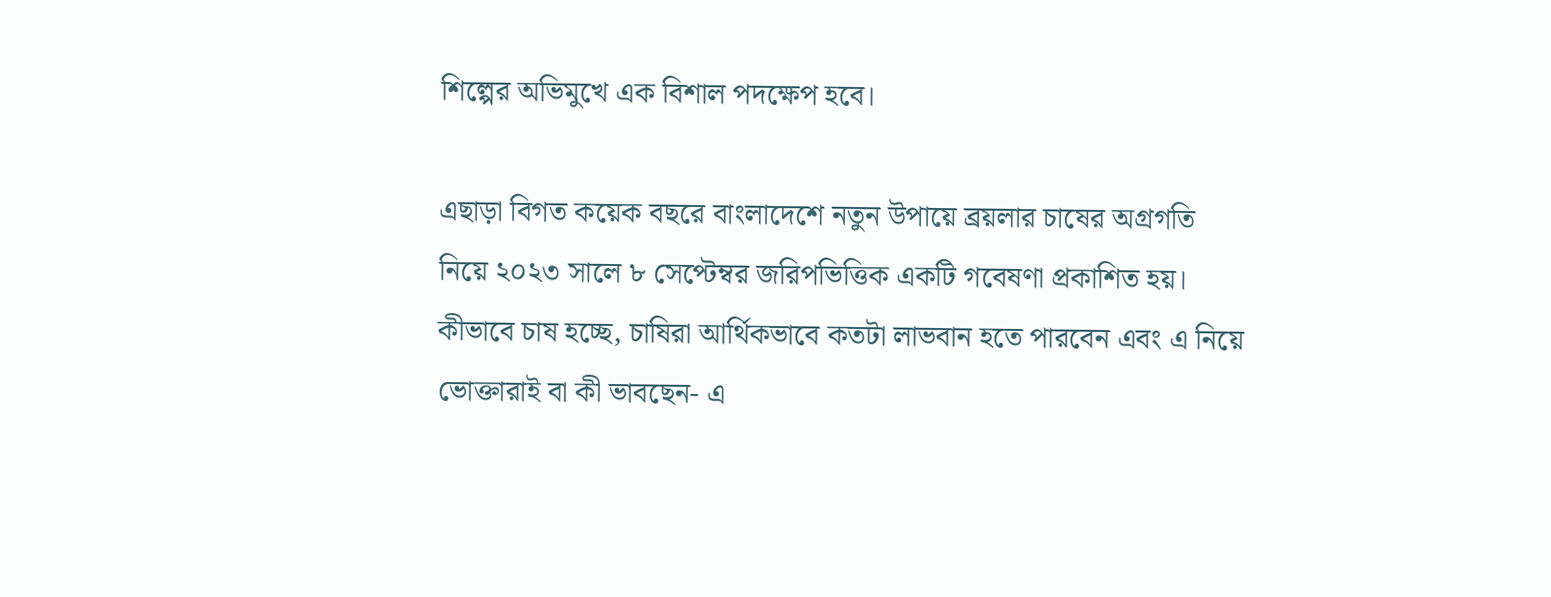শিল্পের অভিমুখে এক বিশাল পদক্ষেপ হবে।

এছাড়া বিগত কয়েক বছরে বাংলাদেশে নতুন উপায়ে ব্রয়লার চাষের অগ্রগতি নিয়ে ২০২৩ সালে ৮ সেপ্টেম্বর জরিপভিত্তিক একটি গবেষণা প্রকাশিত হয়। কীভাবে চাষ হচ্ছে, চাষিরা আর্থিকভাবে কতটা লাভবান হতে পারবেন এবং এ নিয়ে ভোক্তারাই বা কী ভাবছেন- এ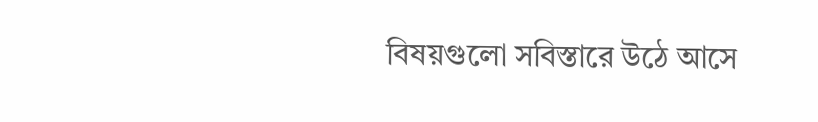বিষয়গুলো সবিস্তারে উঠে আসে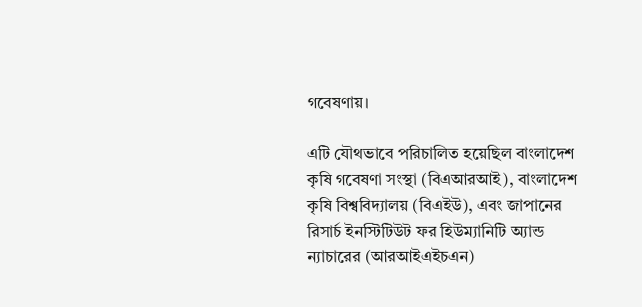গবেষণায়।

এটি যৌথভাবে পরিচালিত হয়েছিল বাংলাদেশ কৃষি গবেষণা সংস্থা (বিএআরআই), বাংলাদেশ কৃষি বিশ্ববিদ্যালয় (বিএইউ), এবং জাপানের রিসার্চ ইনস্টিটিউট ফর হিউম্যানিটি অ্যান্ড ন্যাচারের (আরআইএইচএন)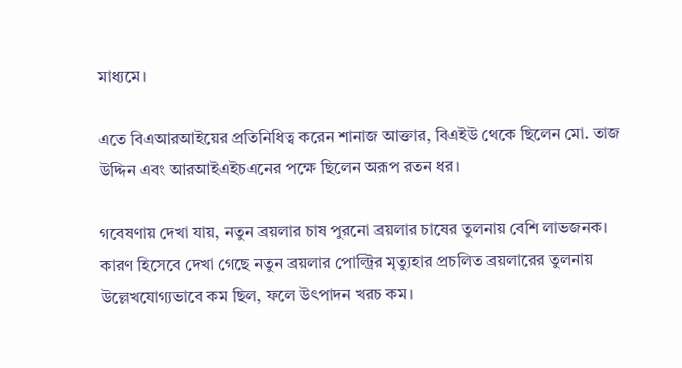মাধ্যমে।

এতে বিএআরআইয়ের প্রতিনিধিত্ব করেন শানাজ আক্তার, বিএইউ থেকে ছিলেন মো. তাজ উদ্দিন এবং আরআইএইচএনের পক্ষে ছিলেন অরূপ রতন ধর।

গবেষণায় দেখা যায়, নতুন ব্রয়লার চাষ পুরনো ব্রয়লার চাষের তুলনায় বেশি লাভজনক। কারণ হিসেবে দেখা গেছে নতুন ব্রয়লার পোল্ট্রির মৃত্যুহার প্রচলিত ব্রয়লারের তুলনায় উল্লেখযোগ্যভাবে কম ছিল, ফলে উৎপাদন খরচ কম।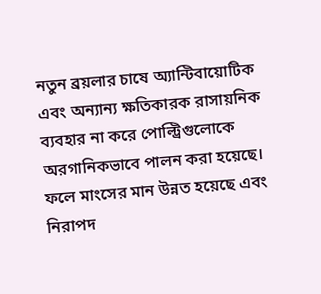নতুন ব্রয়লার চাষে অ্যান্টিবায়োটিক এবং অন্যান্য ক্ষতিকারক রাসায়নিক ব্যবহার না করে পোল্ট্রিগুলোকে অরগানিকভাবে পালন করা হয়েছে। ফলে মাংসের মান উন্নত হয়েছে এবং নিরাপদ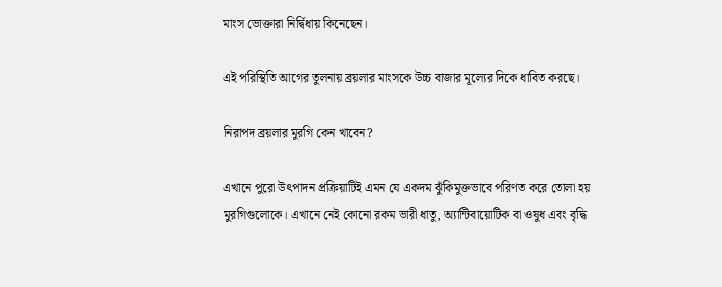মাংস ভোক্তারা নির্দ্বিধায় কিনেছেন।

এই পরিস্থিতি আগের তুলনায় ব্রয়লার মাংসকে উচ্চ বাজার মূল্যের দিকে ধাবিত করছে।

নিরাপদ ব্রয়লার মুরগি কেন খাবেন?

এখানে পুরো উৎপাদন প্রক্রিয়াটিই এমন যে একদম ঝুঁকিমুক্তভাবে পরিণত করে তোলা হয় মুরগিগুলোকে। এখানে নেই কোনো রকম ভারী ধাতু, অ্যান্টিবায়োটিক বা ওষুধ এবং বৃদ্ধি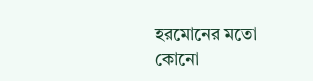হরমোনের মতো কোনো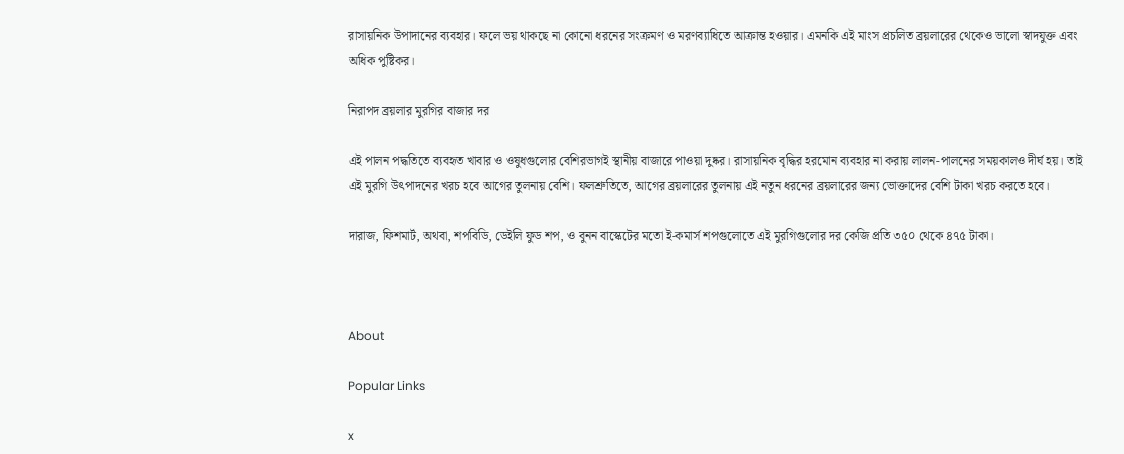রাসায়নিক উপাদানের ব্যবহার। ফলে ভয় থাকছে না কোনো ধরনের সংক্রমণ ও মরণব্যাধিতে আক্রান্ত হওয়ার। এমনকি এই মাংস প্রচলিত ব্রয়লারের থেকেও ভালো স্বাদযুক্ত এবং অধিক পুষ্টিকর।

নিরাপদ ব্রয়লার মুরগির বাজার দর

এই পালন পদ্ধতিতে ব্যবহৃত খাবার ও ওষুধগুলোর বেশিরভাগই স্থানীয় বাজারে পাওয়া দুষ্কর। রাসায়নিক বৃদ্ধির হরমোন ব্যবহার না করায় লালন-পালনের সময়কালও দীর্ঘ হয়। তাই এই মুরগি উৎপাদনের খরচ হবে আগের তুলনায় বেশি। ফলশ্রুতিতে, আগের ব্রয়লারের তুলনায় এই নতুন ধরনের ব্রয়লারের জন্য ভোক্তাদের বেশি টাকা খরচ করতে হবে।

দারাজ, ফিশমার্ট, অথবা, শপবিডি, ডেইলি ফুড শপ, ও বুনন বাস্কেটের মতো ই-কমার্স শপগুলোতে এই মুরগিগুলোর দর কেজি প্রতি ৩৫০ থেকে ৪৭৫ টাকা।



About

Popular Links

x